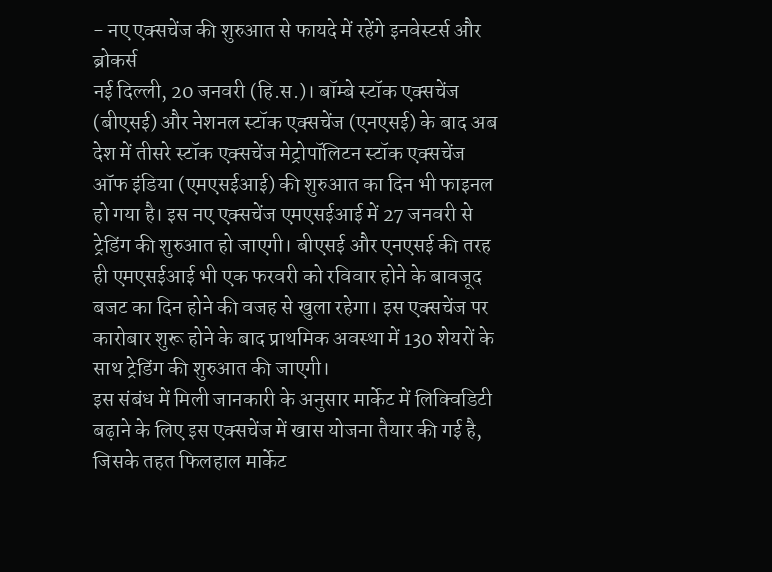- नए एक्सचेंज की शुरुआत से फायदे में रहेंगे इनवेस्टर्स और ब्रोकर्स
नई दिल्ली, 20 जनवरी (हि.स.)। बॉम्बे स्टॉक एक्सचेंज (बीएसई) और नेशनल स्टॉक एक्सचेंज (एनएसई) के बाद अब देश में तीसरे स्टॉक एक्सचेंज मेट्रोपॉलिटन स्टॉक एक्सचेंज ऑफ इंडिया (एमएसईआई) की शुरुआत का दिन भी फाइनल हो गया है। इस नए एक्सचेंज एमएसईआई में 27 जनवरी से ट्रेडिंग की शुरुआत हो जाएगी। बीएसई और एनएसई की तरह ही एमएसईआई भी एक फरवरी को रविवार होने के बावजूद बजट का दिन होने की वजह से खुला रहेगा। इस एक्सचेंज पर कारोबार शुरू होने के बाद प्राथमिक अवस्था में 130 शेयरों के साथ ट्रेडिंग की शुरुआत की जाएगी।
इस संबंध में मिली जानकारी के अनुसार मार्केट में लिक्विडिटी बढ़ाने के लिए इस एक्सचेंज में खास योजना तैयार की गई है, जिसके तहत फिलहाल मार्केट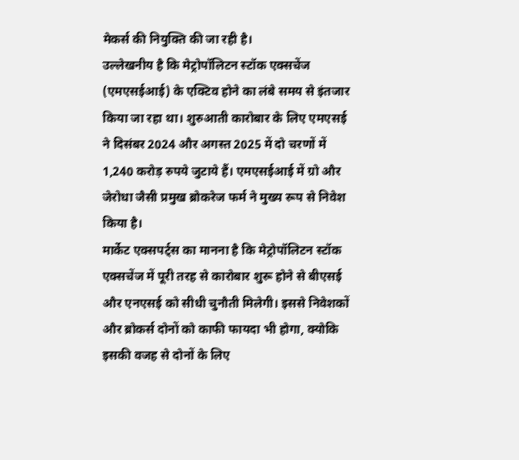मेकर्स की नियुक्ति की जा रही है।
उल्लेखनीय है कि मेट्रोपॉलिटन स्टॉक एक्सचेंज (एमएसईआई) के एक्टिव होने का लंबे समय से इंतजार किया जा रहा था। शुरुआती कारोबार के लिए एमएसई ने दिसंबर 2024 और अगस्त 2025 में दो चरणों में 1,240 करोड़ रुपये जुटाये हैं। एमएसईआई में ग्रो और जेरोधा जैसी प्रमुख ब्रोकरेज फर्म ने मुख्य रूप से निवेश किया है।
मार्केट एक्सपर्ट्स का मानना है कि मेट्रोपॉलिटन स्टॉक एक्सचेंज में पूरी तरह से कारोबार शुरू होने से बीएसई और एनएसई को सीधी चुनौती मिलेगी। इससे निवेशकों और ब्रोकर्स दोनों को काफी फायदा भी होगा, क्योकि इसकी वजह से दोनों के लिए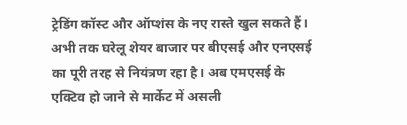ट्रेडिंग कॉस्ट और ऑप्शंस के नए रास्ते खुल सकते हैं। अभी तक घरेलू शेयर बाजार पर बीएसई और एनएसई का पूरी तरह से नियंत्रण रहा है। अब एमएसई के एक्टिव हो जाने से मार्केट में असली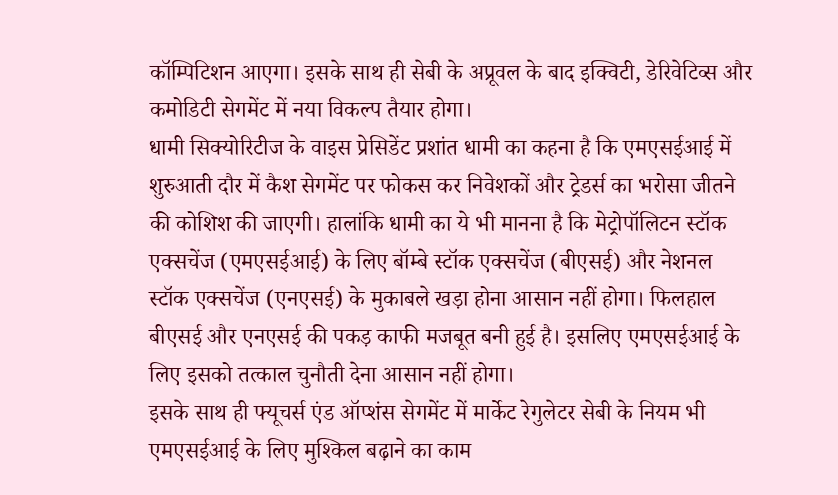कॉम्पिटिशन आएगा। इसके साथ ही सेबी के अप्रूवल के बाद इक्विटी, डेरिवेटिव्स और कमोडिटी सेगमेंट में नया विकल्प तैयार होगा।
धामी सिक्योरिटीज के वाइस प्रेसिडेंट प्रशांत धामी का कहना है कि एमएसईआई में शुरुआती दौर में कैश सेगमेंट पर फोकस कर निवेशकों और ट्रेडर्स का भरोसा जीतने की कोशिश की जाएगी। हालांकि धामी का ये भी मानना है कि मेट्रोपॉलिटन स्टॉक एक्सचेंज (एमएसईआई) के लिए बॉम्बे स्टॉक एक्सचेंज (बीएसई) और नेशनल स्टॉक एक्सचेंज (एनएसई) के मुकाबले खड़ा होना आसान नहीं होगा। फिलहाल बीएसई और एनएसई की पकड़ काफी मजबूत बनी हुई है। इसलिए एमएसईआई के लिए इसको तत्काल चुनौती देना आसान नहीं होगा।
इसके साथ ही फ्यूचर्स एंड ऑप्शंस सेगमेंट में मार्केट रेगुलेटर सेबी के नियम भी एमएसईआई के लिए मुश्किल बढ़ाने का काम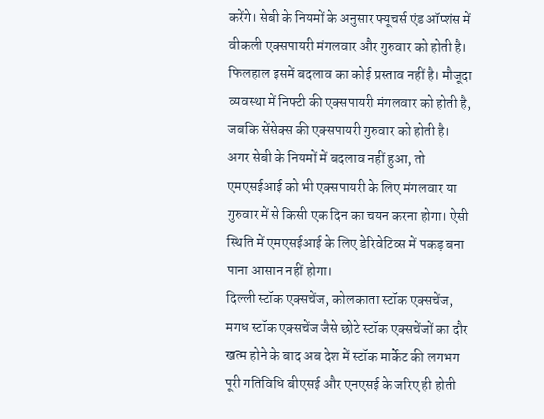करेंगे। सेबी के नियमों के अनुसार फ्यूचर्स एंड ऑप्शंस में वीकली एक्सपायरी मंगलवार और गुरुवार को होती है। फिलहाल इसमें बदलाव का कोई प्रस्ताव नहीं है। मौजूदा व्यवस्था में निफ्टी की एक्सपायरी मंगलवार को होती है, जबकि सेंसेक्स की एक्सपायरी गुरुवार को होती है। अगर सेबी के नियमों में बदलाव नहीं हुआ, तो एमएसईआई को भी एक्सपायरी के लिए मंगलवार या गुरुवार में से किसी एक दिन का चयन करना होगा। ऐसी स्थिति में एमएसईआई के लिए डेरिवेटिव्स में पकड़ बना पाना आसान नहीं होगा।
दिल्ली स्टॉक एक्सचेंज, कोलकाता स्टॉक एक्सचेंज, मगध स्टॉक एक्सचेंज जैसे छोटे स्टॉक एक्सचेंजों का दौर खत्म होने के बाद अब देश में स्टॉक मार्केट की लगभग पूरी गतिविधि बीएसई और एनएसई के जरिए ही होती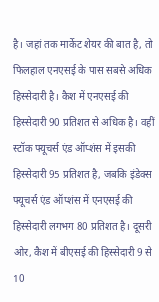है। जहां तक मार्केट शेयर की बात है, तो फिलहाल एनएसई के पास सबसे अधिक हिस्सेदारी है। कैश में एनएसई की हिस्सेदारी 90 प्रतिशत से अधिक है। वहीं स्टॉक फ्यूचर्स एंड ऑप्शंस में इसकी हिस्सेदारी 95 प्रतिशत है, जबकि इंडेक्स फ्यूचर्स एंड ऑप्शंस में एनएसई की हिस्सेदारी लगभग 80 प्रतिशत है। दूसरी ओर, कैश में बीएसई की हिस्सेदारी 9 से 10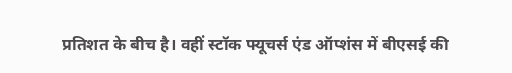प्रतिशत के बीच है। वहीं स्टॉक फ्यूचर्स एंड ऑप्शंस में बीएसई की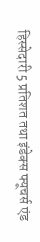हिस्सेदारी 5 प्रतिशत तथा इंडेक्स फ्यूचर्स एंड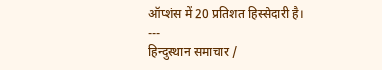ऑप्शंस में 20 प्रतिशत हिस्सेदारी है।
---
हिन्दुस्थान समाचार /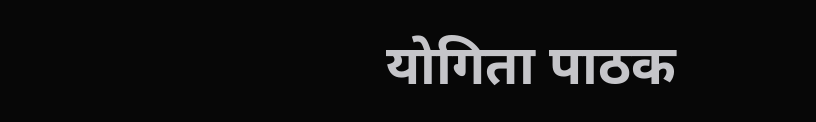योगिता पाठक